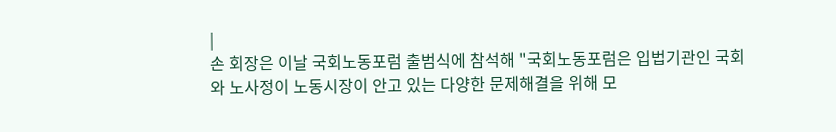|
손 회장은 이날 국회노동포럼 출범식에 참석해 "국회노동포럼은 입법기관인 국회와 노사정이 노동시장이 안고 있는 다양한 문제해결을 위해 모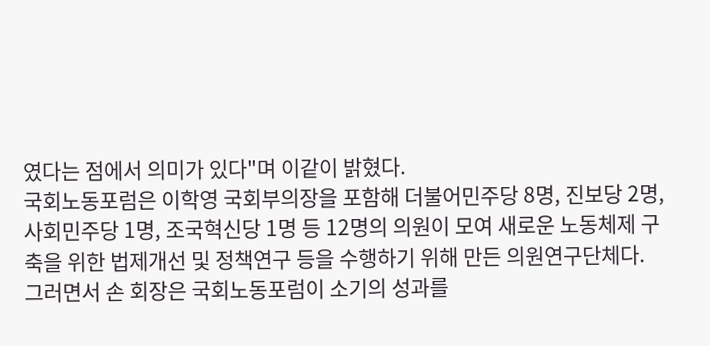였다는 점에서 의미가 있다"며 이같이 밝혔다.
국회노동포럼은 이학영 국회부의장을 포함해 더불어민주당 8명, 진보당 2명, 사회민주당 1명, 조국혁신당 1명 등 12명의 의원이 모여 새로운 노동체제 구축을 위한 법제개선 및 정책연구 등을 수행하기 위해 만든 의원연구단체다.
그러면서 손 회장은 국회노동포럼이 소기의 성과를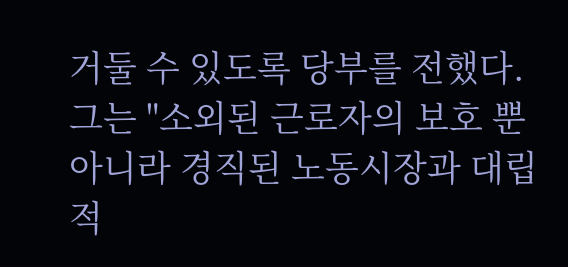거둘 수 있도록 당부를 전했다.
그는 "소외된 근로자의 보호 뿐 아니라 경직된 노동시장과 대립적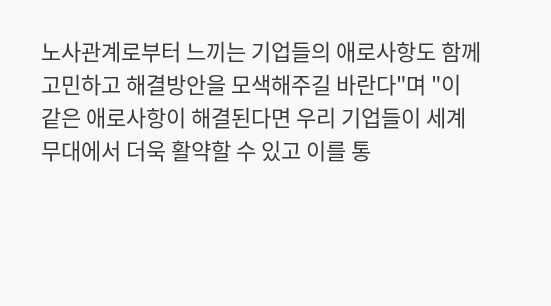노사관계로부터 느끼는 기업들의 애로사항도 함께 고민하고 해결방안을 모색해주길 바란다"며 "이 같은 애로사항이 해결된다면 우리 기업들이 세계 무대에서 더욱 활약할 수 있고 이를 통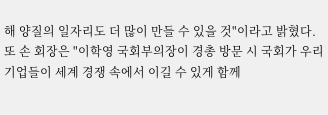해 양질의 일자리도 더 많이 만들 수 있을 것"이라고 밝혔다.
또 손 회장은 "이학영 국회부의장이 경총 방문 시 국회가 우리 기업들이 세계 경쟁 속에서 이길 수 있게 함께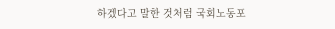하겠다고 말한 것처럼 국회노동포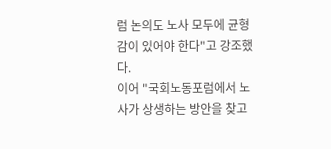럼 논의도 노사 모두에 균형감이 있어야 한다"고 강조했다.
이어 "국회노동포럼에서 노사가 상생하는 방안을 찾고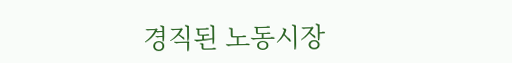경직된 노동시장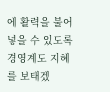에 활력을 불어넣을 수 있도록 경영계도 지혜를 보태겠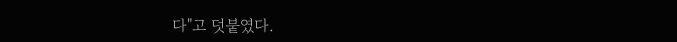다"고 덧붙였다.